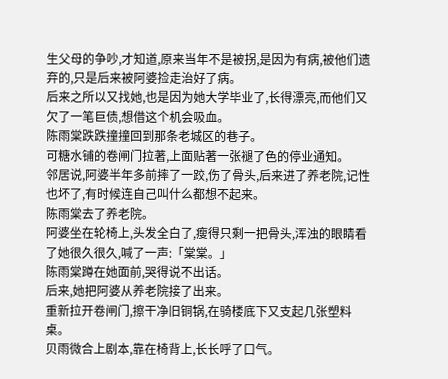生父母的争吵,才知道,原来当年不是被拐,是因为有病,被他们遗弃的,只是后来被阿婆捡走治好了病。
后来之所以又找她,也是因为她大学毕业了,长得漂亮,而他们又欠了一笔巨债,想借这个机会吸血。
陈雨棠跌跌撞撞回到那条老城区的巷子。
可糖水铺的卷闸门拉著,上面贴著一张褪了色的停业通知。
邻居说,阿婆半年多前摔了一跤,伤了骨头,后来进了养老院,记性也坏了,有时候连自己叫什么都想不起来。
陈雨棠去了养老院。
阿婆坐在轮椅上,头发全白了,瘦得只剩一把骨头,浑浊的眼睛看了她很久很久,喊了一声:「棠棠。」
陈雨棠蹲在她面前,哭得说不出话。
后来,她把阿婆从养老院接了出来。
重新拉开卷闸门,擦干净旧铜锅,在骑楼底下又支起几张塑料桌。
贝雨微合上剧本,靠在椅背上,长长呼了口气。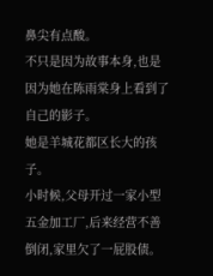鼻尖有点酸。
不只是因为故事本身,也是因为她在陈雨棠身上看到了自己的影子。
她是羊城花都区长大的孩子。
小时候,父母开过一家小型五金加工厂,后来经营不善倒闭,家里欠了一屁股债。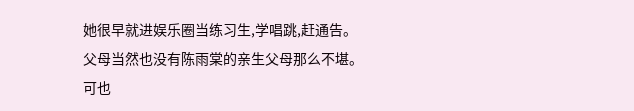她很早就进娱乐圈当练习生,学唱跳,赶通告。
父母当然也没有陈雨棠的亲生父母那么不堪。
可也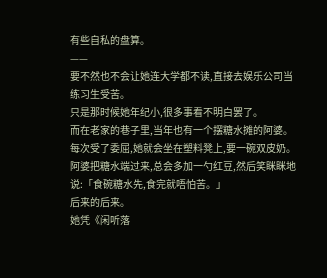有些自私的盘算。
——
要不然也不会让她连大学都不读,直接去娱乐公司当练习生受苦。
只是那时候她年纪小,很多事看不明白罢了。
而在老家的巷子里,当年也有一个摆糖水摊的阿婆。
每次受了委屈,她就会坐在塑料凳上,要一碗双皮奶。
阿婆把糖水端过来,总会多加一勺红豆,然后笑眯眯地说:「食碗糖水先,食完就唔怕苦。」
后来的后来。
她凭《闲听落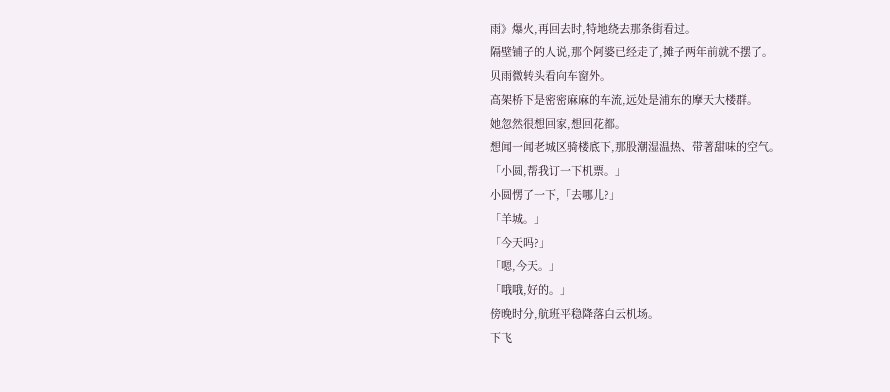雨》爆火,再回去时,特地绕去那条街看过。
隔壁铺子的人说,那个阿婆已经走了,摊子两年前就不摆了。
贝雨微转头看向车窗外。
高架桥下是密密麻麻的车流,远处是浦东的摩天大楼群。
她忽然很想回家,想回花都。
想闻一闻老城区骑楼底下,那股潮湿温热、带著甜味的空气。
「小圆,帮我订一下机票。」
小圆愣了一下,「去哪儿?」
「羊城。」
「今天吗?」
「嗯,今天。」
「哦哦,好的。」
傍晚时分,航班平稳降落白云机场。
下飞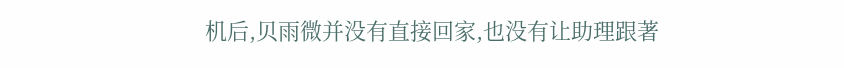机后,贝雨微并没有直接回家,也没有让助理跟著